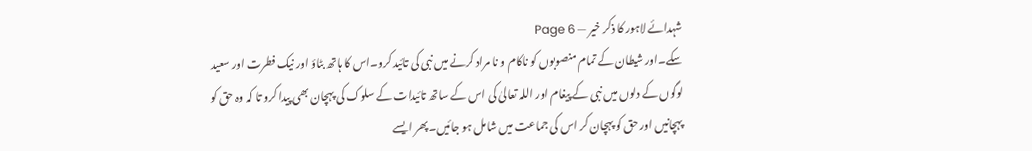شہدائے لاہور کا ذکر خیر — Page 6
سکے۔اور شیطان کے تمام منصوبوں کو ناکام و نا مراد کرنے میں نبی کی تائید کرو۔اس کا ہاتھ بٹاؤ اور نیک فطرت اور سعید لوگوں کے دلوں میں نبی کے پیغام اور اللہ تعالیٰ کی اس کے ساتھ تائیدات کے سلوک کی پہچان بھی پیدا کرو تا کہ وہ حق کو پہچانیں اور حق کو پہچان کر اس کی جماعت میں شامل ہو جائیں۔پھر ایسے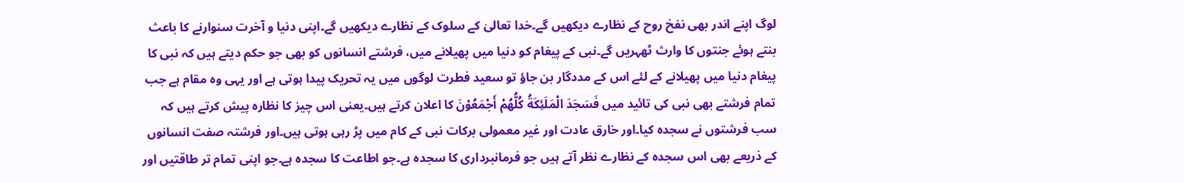لوگ اپنے اندر بھی نفخ روح کے نظارے دیکھیں گے۔خدا تعالیٰ کے سلوک کے نظارے دیکھیں گے۔اپنی دنیا و آخرت سنوارنے کا باعث بنتے ہوئے جنتوں کا وارث ٹھہریں گے۔نبی کے پیغام کو دنیا میں پھیلانے میں، فرشتے انسانوں کو بھی جو حکم دیتے ہیں کہ نبی کا پیغام دنیا میں پھیلانے کے لئے اس کے مددگار بن جاؤ تو سعید فطرت لوگوں میں یہ تحریک پیدا ہوتی ہے اور یہی وہ مقام ہے جب تمام فرشتے بھی نبی کی تائید میں فَسَجَدَ الْمَلَئِكَةُ كُلُّهُمْ أَجْمَعُوْنَ کا اعلان کرتے ہیں۔یعنی اس چیز کا نظارہ پیش کرتے ہیں کہ سب فرشتوں نے سجدہ کیا۔اور خارق عادت اور غیر معمولی برکات نبی کے کام میں پڑ رہی ہوتی ہیں۔اور فرشتہ صفت انسانوں کے ذریعے بھی اس سجدہ کے نظارے نظر آتے ہیں جو فرمانبرداری کا سجدہ ہے۔جو اطاعت کا سجدہ ہے۔جو اپنی تمام تر طاقتیں اور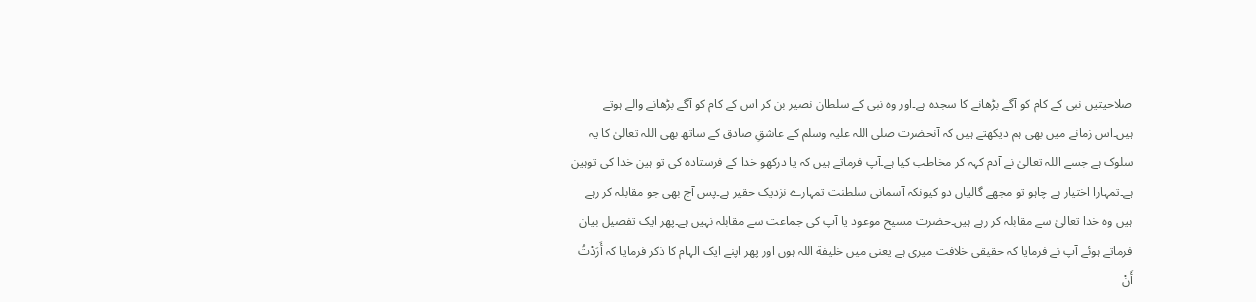صلاحیتیں نبی کے کام کو آگے بڑھانے کا سجدہ ہے۔اور وہ نبی کے سلطان نصیر بن کر اس کے کام کو آگے بڑھانے والے ہوتے ہیں۔اس زمانے میں بھی ہم دیکھتے ہیں کہ آنحضرت صلی اللہ علیہ وسلم کے عاشقِ صادق کے ساتھ بھی اللہ تعالیٰ کا یہ سلوک ہے جسے اللہ تعالیٰ نے آدم کہہ کر مخاطب کیا ہے۔آپ فرماتے ہیں کہ یا درکھو خدا کے فرستادہ کی تو ہین خدا کی توہین ہے۔تمہارا اختیار ہے چاہو تو مجھے گالیاں دو کیونکہ آسمانی سلطنت تمہارے نزدیک حقیر ہے۔پس آج بھی جو مقابلہ کر رہے ہیں وہ خدا تعالیٰ سے مقابلہ کر رہے ہیں۔حضرت مسیح موعود یا آپ کی جماعت سے مقابلہ نہیں ہے۔پھر ایک تفصیل بیان فرماتے ہوئے آپ نے فرمایا کہ حقیقی خلافت میری ہے یعنی میں خلیفة اللہ ہوں اور پھر اپنے ایک الہام کا ذکر فرمایا کہ أَرَدْتُ أَنْ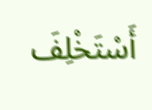أَسْتَخْلِفَ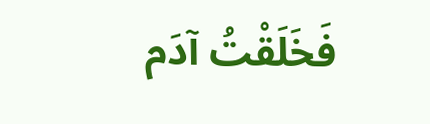فَخَلَقْتُ آدَم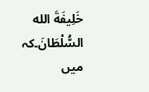خَلِيفَةَ الله السُّلْطَانَ۔کہ میں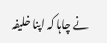نے چاہا کہ اپنا خلیفہ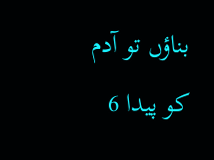بناؤں تو آدم کو پیدا 6